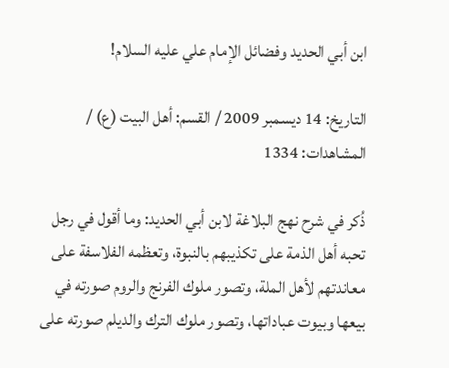ابن أبي الحديد وفضائل الإمام علي عليه السلام!

التاريخ: 14 ديسمبر 2009 / القسم: أهل البيت (ع) / المشاهدات: 1334

ذُكر في شرح نهج البلاغة لابن أبي الحديد: وما أقول في رجل تحبه أهل الذمة على تكذيبهم بالنبوة، وتعظمه الفلاسفة على معاندتهم لأهل الملة، وتصور ملوك الفرنج والروم صورته في بيعها وبيوت عباداتها، وتصور ملوك الترك والديلم صورته على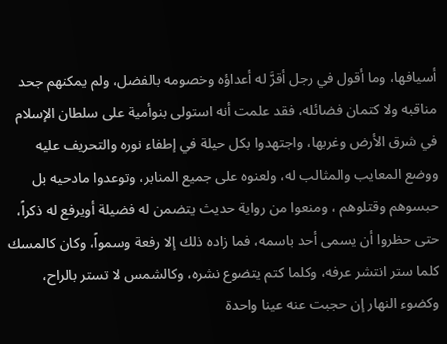أسيافها، وما أقول في رجل أقرَّ له أعداؤه وخصومه بالفضل، ولم يمكنهم جحد مناقبه ولا كتمان فضائله، فقد علمت أنه استولى بنوأمية على سلطان الإسلام في شرق الأرض وغربها، واجتهدوا بكل حيلة في إطفاء نوره والتحريف عليه ووضع المعايب والمثالب له، ولعنوه على جميع المنابر، وتوعدوا مادحيه بل حبسوهم وقتلوهم ، ومنعوا من رواية حديث يتضمن له فضيلة أويرفع له ذكراً، حتى حظروا أن يسمى أحد باسمه، فما زاده ذلك إلا رفعة وسمواً، وكان كالمسك كلما ستر انتشر عرفه، وكلما كتم يتضوع نشره، وكالشمس لا تستر بالراح، وكضوء النهار إن حجبت عنه عينا واحدة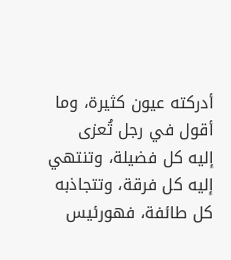أدركته عيون كثيرة، وما أقول في رجل تُعزى إليه كل فضيلة، وتنتهي إليه كل فرقة، وتتجاذبه كل طائفة، فهورئيس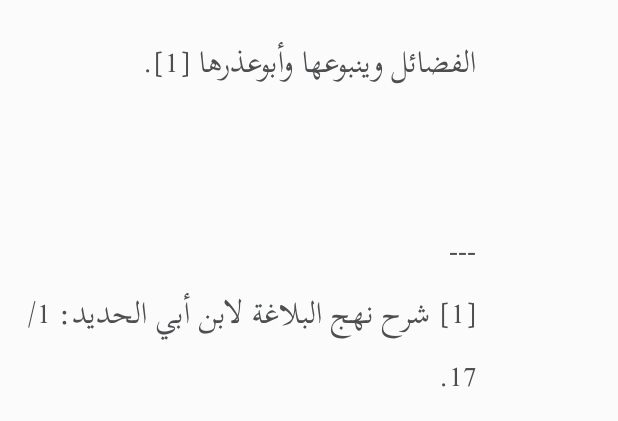الفضائل وينبوعها وأبوعذرها [1].


---
[1] شرح نهج البلاغة لابن أبي الحديد: 1/ 17.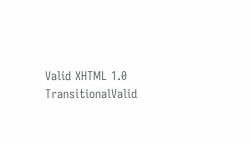Valid XHTML 1.0 TransitionalValid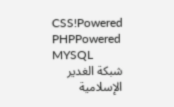CSS!Powered PHPPowered MYSQL
شبكة الغدير الإسلامية